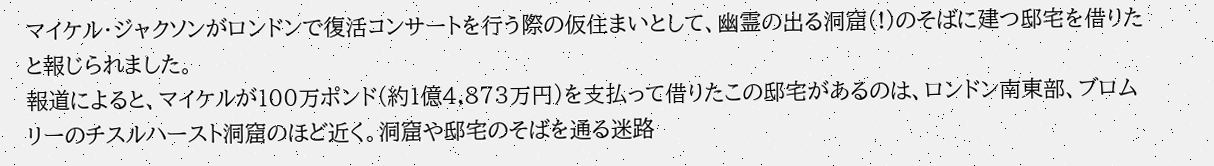マイケル・ジャクソンがロンドンで復活コンサートを行う際の仮住まいとして、幽霊の出る洞窟(!)のそばに建つ邸宅を借りたと報じられました。
報道によると、マイケルが100万ポンド(約1億4,873万円)を支払って借りたこの邸宅があるのは、ロンドン南東部、ブロムリーのチスルハースト洞窟のほど近く。洞窟や邸宅のそばを通る迷路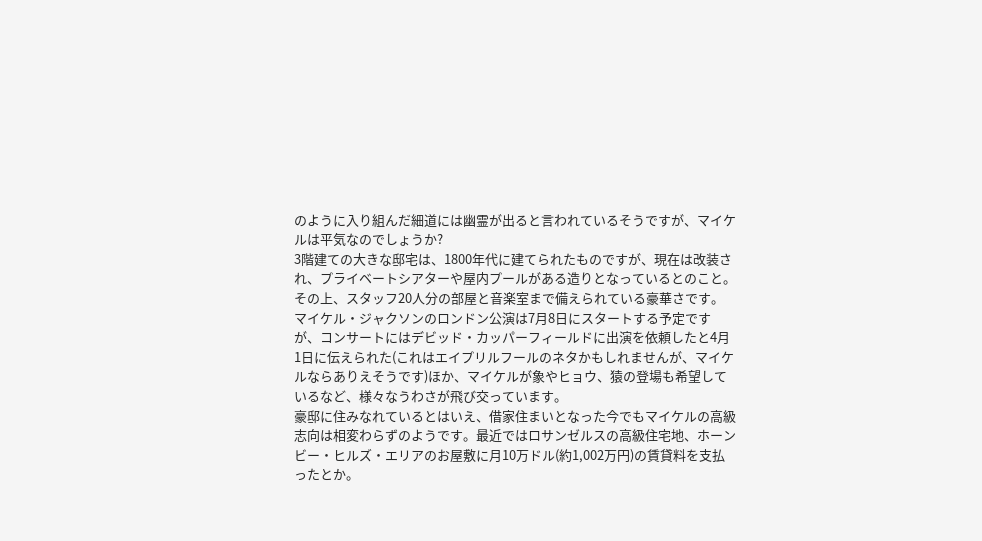のように入り組んだ細道には幽霊が出ると言われているそうですが、マイケルは平気なのでしょうか?
3階建ての大きな邸宅は、1800年代に建てられたものですが、現在は改装され、プライベートシアターや屋内プールがある造りとなっているとのこと。その上、スタッフ20人分の部屋と音楽室まで備えられている豪華さです。
マイケル・ジャクソンのロンドン公演は7月8日にスタートする予定ですが、コンサートにはデビッド・カッパーフィールドに出演を依頼したと4月1日に伝えられた(これはエイプリルフールのネタかもしれませんが、マイケルならありえそうです)ほか、マイケルが象やヒョウ、猿の登場も希望しているなど、様々なうわさが飛び交っています。
豪邸に住みなれているとはいえ、借家住まいとなった今でもマイケルの高級志向は相変わらずのようです。最近ではロサンゼルスの高級住宅地、ホーンビー・ヒルズ・エリアのお屋敷に月10万ドル(約1,002万円)の賃貸料を支払ったとか。